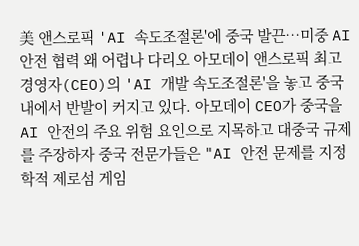美 앤스로픽 'AI 속도조절론'에 중국 발끈…미중 AI 안전 협력 왜 어렵나 다리오 아모데이 앤스로픽 최고경영자(CEO)의 'AI 개발 속도조절론'을 놓고 중국 내에서 반발이 커지고 있다. 아모데이 CEO가 중국을 AI 안전의 주요 위험 요인으로 지목하고 대중국 규제를 주장하자 중국 전문가들은 "AI 안전 문제를 지정학적 제로섬 게임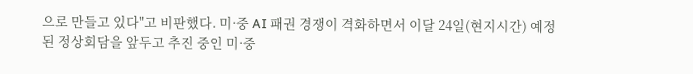으로 만들고 있다"고 비판했다. 미·중 AI 패권 경쟁이 격화하면서 이달 24일(현지시간) 예정된 정상회담을 앞두고 추진 중인 미·중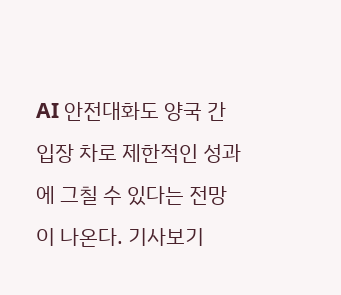AI 안전대화도 양국 간 입장 차로 제한적인 성과에 그칠 수 있다는 전망이 나온다. 기사보기